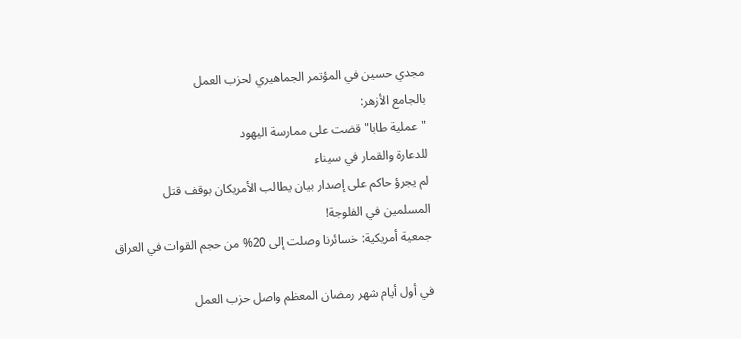مجدي حسين في المؤتمر الجماهيري لحزب العمل
بالجامع الأزهر:
"عملية طابا" قضت على ممارسة اليهود
للدعارة والقمار في سيناء
لم يجرؤ حاكم على إصدار بيان يطالب الأمريكان بوقف قتل
المسلمين في الفلوجة!
جمعية أمريكية: خسائرنا وصلت إلى 20% من حجم القوات في العراق

في أول أيام شهر رمضان المعظم واصل حزب العمل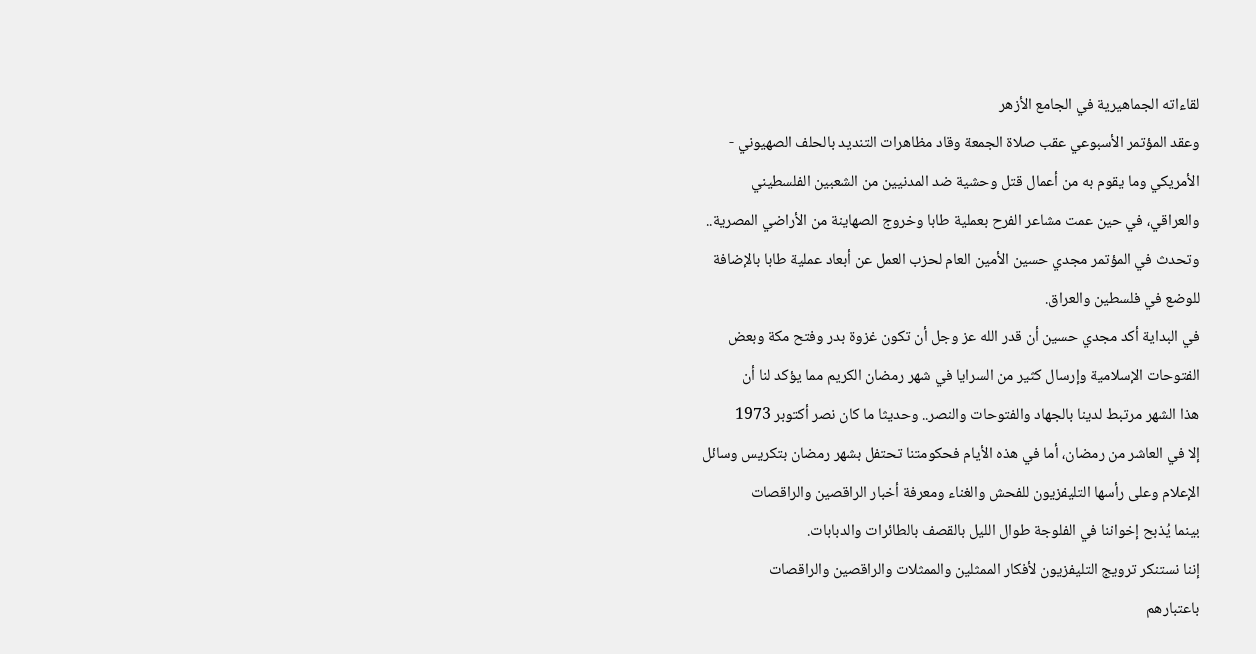لقاءاته الجماهيرية في الجامع الأزهر
وعقد المؤتمر الأسبوعي عقب صلاة الجمعة وقاد مظاهرات التنديد بالحلف الصهيوني -
الأمريكي وما يقوم به من أعمال قتل وحشية ضد المدنيين من الشعبين الفلسطيني
والعراقي، في حين عمت مشاعر الفرح بعملية طابا وخروج الصهاينة من الأراضي المصرية..
وتحدث في المؤتمر مجدي حسين الأمين العام لحزب العمل عن أبعاد عملية طابا بالإضافة
للوضع في فلسطين والعراق.
في البداية أكد مجدي حسين أن قدر الله عز وجل أن تكون غزوة بدر وفتح مكة وبعض
الفتوحات الإسلامية وإرسال كثير من السرايا في شهر رمضان الكريم مما يؤكد لنا أن
هذا الشهر مرتبط لدينا بالجهاد والفتوحات والنصر.. وحديثا ما كان نصر أكتوبر 1973
إلا في العاشر من رمضان، أما في هذه الأيام فحكومتنا تحتفل بشهر رمضان بتكريس وسائل
الإعلام وعلى رأسها التليفزيون للفحش والغناء ومعرفة أخبار الراقصين والراقصات
بينما يُذبح إخواننا في الفلوجة طوال الليل بالقصف بالطائرات والدبابات.
إننا نستنكر ترويج التليفزيون لأفكار الممثلين والممثلات والراقصين والراقصات
باعتبارهم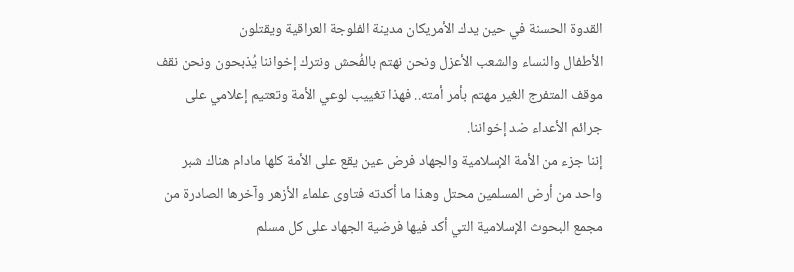القدوة الحسنة في حين يدك الأمريكان مدينة الفلوجة العراقية ويقتلون
الأطفال والنساء والشعب الأعزل ونحن نهتم بالفُحش ونترك إخواننا يُذبحون ونحن نقف
موقف المتفرج الغير مهتم بأمر أمته.. فهذا تغييب لوعي الأمة وتعتيم إعلامي على
جرائم الأعداء ضد إخواننا.
إننا جزء من الأمة الإسلامية والجهاد فرض عين يقع على الأمة كلها مادام هناك شبر
واحد من أرض المسلمين محتل وهذا ما أكدته فتاوى علماء الأزهر وآخرها الصادرة من
مجمع البحوث الإسلامية التي أكد فيها فرضية الجهاد على كل مسلم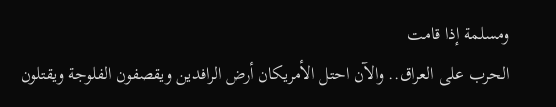ومسلمة إذا قامت
الحرب على العراق.. والآن احتل الأمريكان أرض الرافدين ويقصفون الفلوجة ويقتلون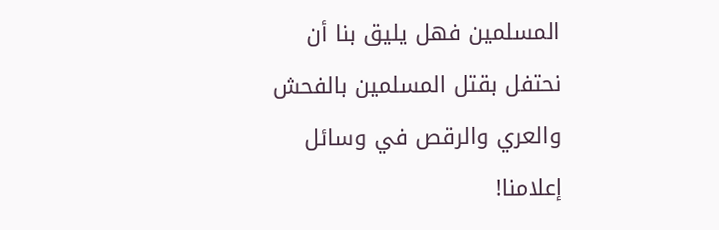المسلمين فهل يليق بنا أن نحتفل بقتل المسلمين بالفحش والعري والرقص في وسائل
إعلامنا!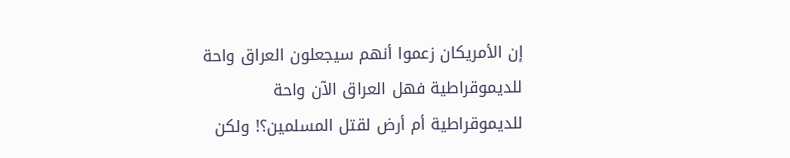إن الأمريكان زعموا أنهم سيجعلون العراق واحة للديموقراطية فهل العراق الآن واحة
للديموقراطية أم أرض لقتل المسلمين؟! ولكن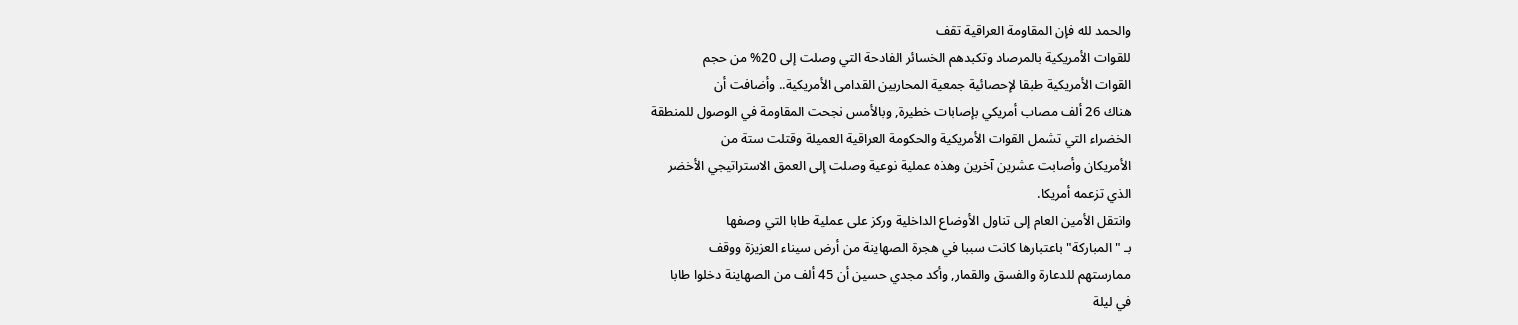والحمد لله فإن المقاومة العراقية تقف
للقوات الأمريكية بالمرصاد وتكبدهم الخسائر الفادحة التي وصلت إلى 20% من حجم
القوات الأمريكية طبقا لإحصائية جمعية المحاربين القدامى الأمريكية.. وأضافت أن
هناك 26 ألف مصاب أمريكي بإصابات خطيرة, وبالأمس نجحت المقاومة في الوصول للمنطقة
الخضراء التي تشمل القوات الأمريكية والحكومة العراقية العميلة وقتلت ستة من
الأمريكان وأصابت عشرين آخرين وهذه عملية نوعية وصلت إلى العمق الاستراتيجي الأخضر
الذي تزعمه أمريكا.
وانتقل الأمين العام إلى تناول الأوضاع الداخلية وركز على عملية طابا التي وصفها
بـ "المباركة" باعتبارها كانت سببا في هجرة الصهاينة من أرض سيناء العزيزة ووقف
ممارستهم للدعارة والفسق والقمار, وأكد مجدي حسين أن 45 ألف من الصهاينة دخلوا طابا
في ليلة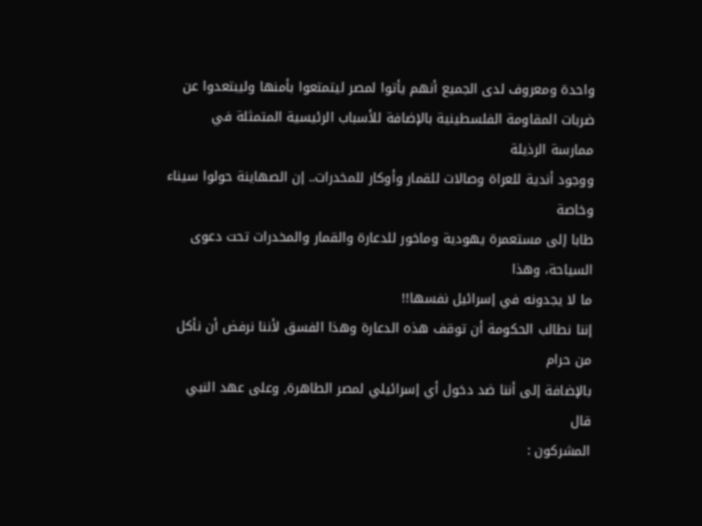واحدة ومعروف لدى الجميع أنهم يأتوا لمصر ليتمتعوا بأمنها وليبتعدوا عن
ضربات المقاومة الفلسطينية بالإضافة للأسباب الرئيسية المتمثلة في ممارسة الرذيلة
ووجود أندية للعراة وصالات للقمار وأوكار للمخدرات.. إن الصهاينة حولوا سيناء وخاصة
طابا إلى مستعمرة يهودية وماخور للدعارة والقمار والمخدرات تحت دعوى السياحة، وهذا
ما لا يجدونه في إسرائيل نفسها!!
إننا نطالب الحكومة أن توقف هذه الدعارة وهذا الفسق لأننا نرفض أن نأكل من حرام
بالإضافة إلى أننا ضد دخول أي إسرائيلي لمصر الطاهرة, وعلى عهد النبي قال
المشركون :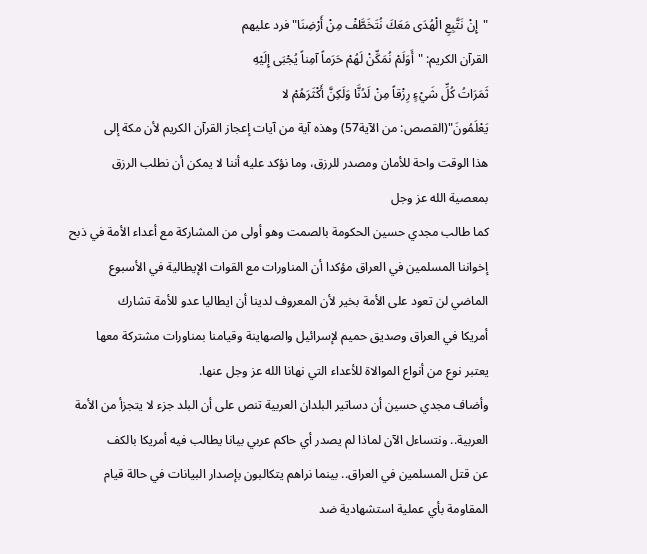"إِنْ نَتَّبِعِ الْهُدَى مَعَكَ نُتَخَطَّفْ مِنْ أَرْضِنَا" فرد عليهم
القرآن الكريم: "أَوَلَمْ نُمَكِّنْ لَهُمْ حَرَماً آمِناً يُجْبَى إِلَيْهِ
ثَمَرَاتُ كُلِّ شَيْءٍ رِزْقاً مِنْ لَدُنَّا وَلَكِنَّ أَكْثَرَهُمْ لا
يَعْلَمُونَ"(القصص: من الآية57) وهذه آية من آيات إعجاز القرآن الكريم لأن مكة إلى
هذا الوقت واحة للأمان ومصدر للرزق، وما نؤكد عليه أننا لا يمكن أن نطلب الرزق
بمعصية الله عز وجل
كما طالب مجدي حسين الحكومة بالصمت وهو أولى من المشاركة مع أعداء الأمة في ذبح
إخواننا المسلمين في العراق مؤكدا أن المناورات مع القوات الإيطالية في الأسبوع
الماضي لن تعود على الأمة بخير لأن المعروف لدينا أن ايطاليا عدو للأمة تشارك
أمريكا في العراق وصديق حميم لإسرائيل والصهاينة وقيامنا بمناورات مشتركة معها
يعتبر نوع من أنواع الموالاة للأعداء التي نهانا الله عز وجل عنها.
وأضاف مجدي حسين أن دساتير البلدان العربية تنص على أن البلد جزء لا يتجزأ من الأمة
العربية.. ونتساءل الآن لماذا لم يصدر أي حاكم عربي بيانا يطالب فيه أمريكا بالكف
عن قتل المسلمين في العراق.. بينما نراهم يتكالبون بإصدار البيانات في حالة قيام
المقاومة بأي عملية استشهادية ضد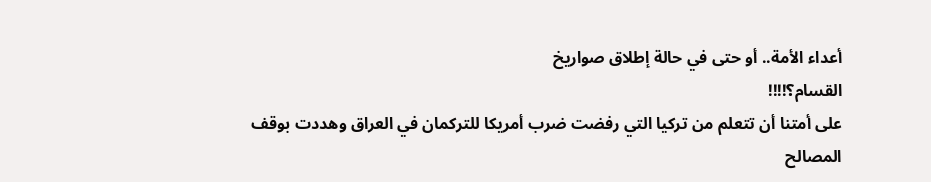أعداء الأمة.. أو حتى في حالة إطلاق صواريخ
القسام؟!!!!
على أمتنا أن تتعلم من تركيا التي رفضت ضرب أمريكا للتركمان في العراق وهددت بوقف
المصالح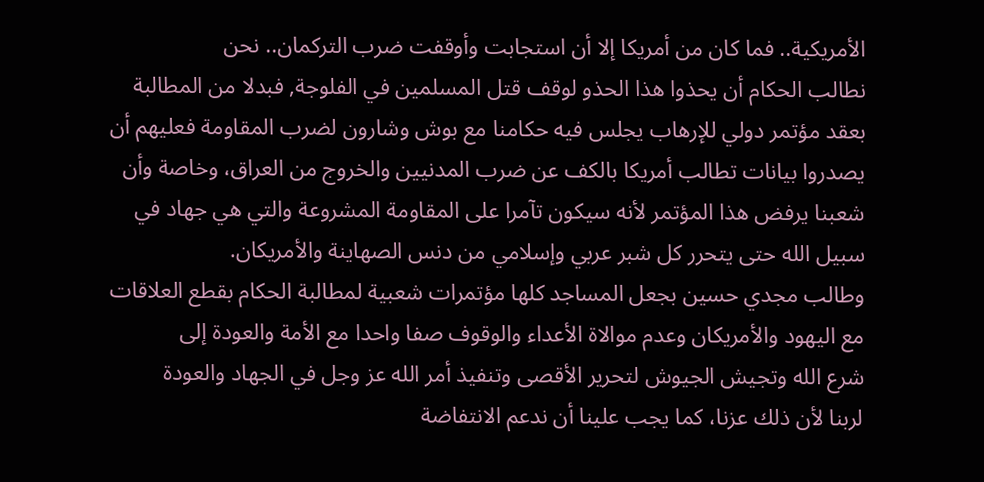الأمريكية.. فما كان من أمريكا إلا أن استجابت وأوقفت ضرب التركمان.. نحن
نطالب الحكام أن يحذوا هذا الحذو لوقف قتل المسلمين في الفلوجة, فبدلا من المطالبة
بعقد مؤتمر دولي للإرهاب يجلس فيه حكامنا مع بوش وشارون لضرب المقاومة فعليهم أن
يصدروا بيانات تطالب أمريكا بالكف عن ضرب المدنيين والخروج من العراق، وخاصة وأن
شعبنا يرفض هذا المؤتمر لأنه سيكون تآمرا على المقاومة المشروعة والتي هي جهاد في
سبيل الله حتى يتحرر كل شبر عربي وإسلامي من دنس الصهاينة والأمريكان.
وطالب مجدي حسين بجعل المساجد كلها مؤتمرات شعبية لمطالبة الحكام بقطع العلاقات
مع اليهود والأمريكان وعدم موالاة الأعداء والوقوف صفا واحدا مع الأمة والعودة إلى
شرع الله وتجيش الجيوش لتحرير الأقصى وتنفيذ أمر الله عز وجل في الجهاد والعودة
لربنا لأن ذلك عزنا، كما يجب علينا أن ندعم الانتفاضة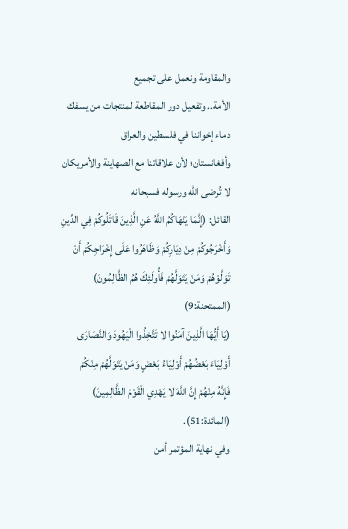والمقاومة ونعمل على تجميع
الأمة.. وتفعيل دور المقاطعة لمنتجات من يسفك دماء إخواننا في فلسطين والعراق
وأفغانستان؛ لأن علاقاتنا مع الصهاينة والأمريكان لا تُرضى الله ورسوله فسبحانه
القائل: (إِنَّمَا يَنْهَاكُمُ اللَّهُ عَنِ الَّذِينَ قَاتَلُوكُمْ فِي الدِّينِ
وَأَخْرَجُوكُمْ مِنْ دِيَارِكُمْ وَظَاهَرُوا عَلَى إِخْرَاجِكُمْ أَنْ
تَوَلَّوْهُمْ وَمَنْ يَتَوَلَّهُمْ فَأُولَئِكَ هُمُ الظَّالِمُونَ) (الممتحنة:9)
(يَا أَيُّهَا الَّذِينَ آمَنُوا لا تَتَّخِذُوا الْيَهُودَ وَالنَّصَارَى
أَوْلِيَاءَ بَعْضُهُمْ أَوْلِيَاءُ بَعْضٍ وَمَنْ يَتَوَلَّهُمْ مِنْكُمْ
فَإِنَّهُ مِنْهُمْ إِنَّ اللَّهَ لا يَهْدِي الْقَوْمَ الظَّالِمِينَ)
(المائدة:51).
وفي نهاية المؤتمر أمن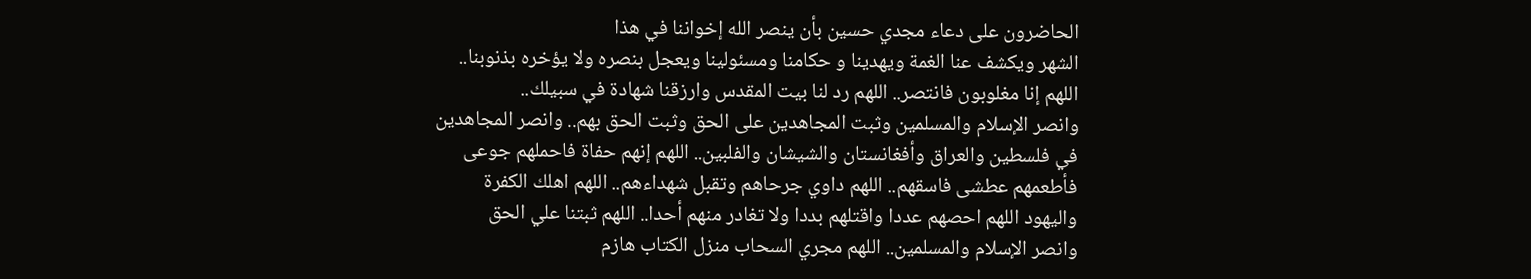الحاضرون على دعاء مجدي حسين بأن ينصر الله إخواننا في هذا
الشهر ويكشف عنا الغمة ويهدينا و حكامنا ومسئولينا ويعجل بنصره ولا يؤخره بذنوبنا..
اللهم إنا مغلوبون فانتصر.. اللهم رد لنا بيت المقدس وارزقنا شهادة في سبيلك..
وانصر الإسلام والمسلمين وثبت المجاهدين على الحق وثبت الحق بهم.. وانصر المجاهدين
في فلسطين والعراق وأفغانستان والشيشان والفلبين.. اللهم إنهم حفاة فاحملهم جوعى
فأطعمهم عطشى فاسقهم.. اللهم داوي جرحاهم وتقبل شهداءهم.. اللهم اهلك الكفرة
واليهود اللهم احصهم عددا واقتلهم بددا ولا تغادر منهم أحدا.. اللهم ثبتنا علي الحق
وانصر الإسلام والمسلمين.. اللهم مجري السحاب منزل الكتاب هازم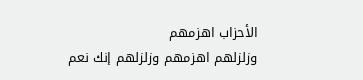الأحزاب اهزمهم
وزلزلهم اهزمهم وزلزلهم إنك نعم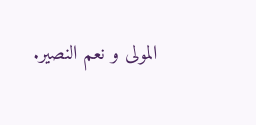المولى و نعم النصير.